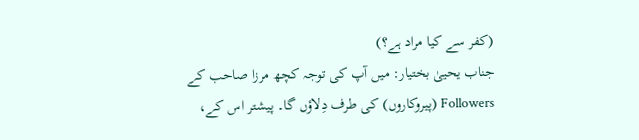(کفر سے کیا مراد ہے؟)
جناب یحییٰ بختیار: میں آپ کی توجہ کچھ مرزا صاحب کے Followers (پیروکاروں) کی طرف دِلاؤں گا۔ پیشتر اس کے،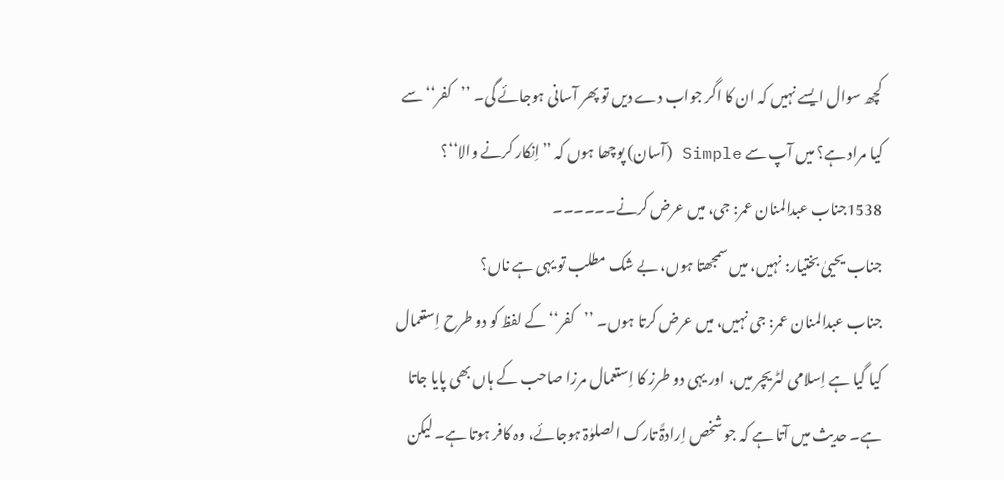کچھ سوال ایسے نہیں کہ ان کا اگر جواب دے دیں تو پھر آسانی ہوجائے گی۔ ’’کفر‘‘ سے کیا مراد ہے؟ میں آپ سے Simple (آسان) پوچھا ہوں کہ ’’اِنکار کرنے والا‘‘؟
1538جناب عبدالمنان عمر: جی، میں عرض کرنے۔۔۔۔۔۔
جناب یحییٰ بختیار: نہیں، میں سمجھتا ہوں، بے شک مطلب تو یہی ہے ناں؟
جناب عبدالمنان عمر: جی نہیں، میں عرض کرتا ہوں۔ ’’کفر‘‘ کے لفظ کو دو طرح اِستعمال کیا گیا ہے اِسلامی لٹریچر میں، اور یہی دو طرز کا اِستعمال مرزا صاحب کے ہاں بھی پایا جاتا ہے۔ حدیث میں آتا ہے کہ جو شخص اِرادۃً تارک الصلوٰۃ ہوجائے، وہ کافر ہوتا ہے۔ لیکن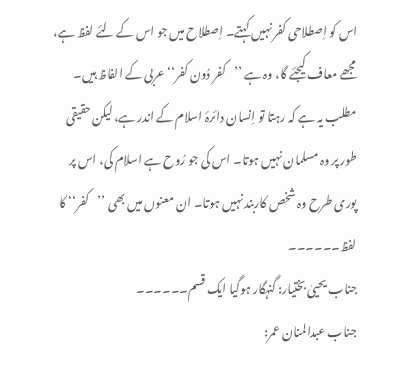اس کو اِصطلاحی کفر نہیں کہتے۔ اِصطلاح میں جو اس کے لئے لفظ ہے، مجھے معاف کیجئے گا، وہ ہے ’’کفر دُون کفر‘‘ عربی کے الفاظ ہیں۔ مطلب یہ ہے کہ رہتا تو اِنسان دائرۂ اسلام کے اندر ہے، لیکن حقیقی طور پر وہ مسلمان نہیں ہوتا۔ اس کی جو رُوح ہے اسلام کی، اس پر پوری طرح وہ شخص کاربند نہیں ہوتا۔ ان معنوں میں بھی ’’کفر‘‘ کا لفظ۔۔۔۔۔۔
جناب یحییٰ بختیار: گنہگار ہوگیا ایک قسم۔۔۔۔۔۔
جناب عبدالمنان عمر: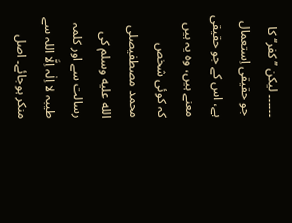۔۔۔۔۔۔ لیکن ’’کفر‘‘ کا جو حقیقی اِستعمال ہے، اس کے جو حقیقی معنے ہیں، وہ یہ ہیں کہ کوئی شخص محمد مصطفیصلى الله عليه وسلم کی رسالت سے اور کلمہ طیبہ لا اِلٰہ اِلَّا اللہ سے منکر ہوجائے۔ اصل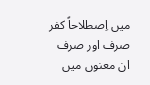میں اِصطلاحاً کفر صرف اور صرف ان معنوں میں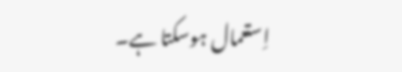اِستعمال ہوسکتا ہے۔